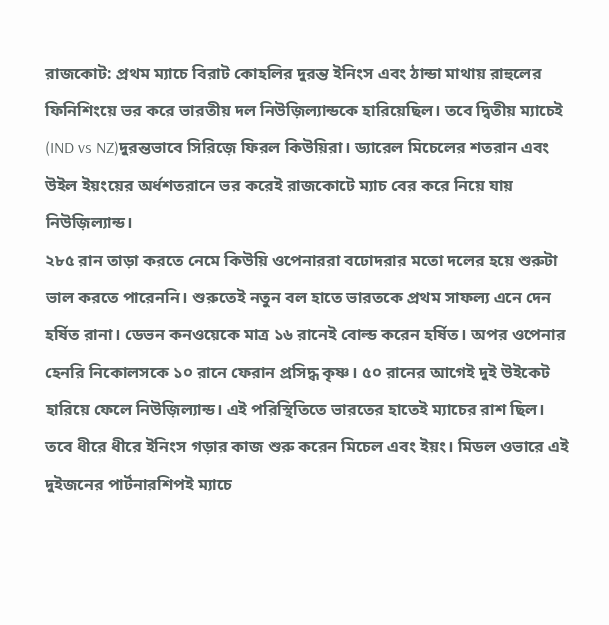রাজকোট: প্রথম ম্যাচে বিরাট কোহলির দুরন্ত ইনিংস এবং ঠান্ডা মাথায় রাহুলের ফিনিশিংয়ে ভর করে ভারতীয় দল নিউজ়িল্যান্ডকে হারিয়েছিল। তবে দ্বিতীয় ম্যাচেই (IND vs NZ)দুরন্তভাবে সিরিজ়ে ফিরল কিউয়িরা। ড্যারেল মিচেলের শতরান এবং উইল ইয়ংয়ের অর্ধশতরানে ভর করেই রাজকোটে ম্যাচ বের করে নিয়ে যায় নিউজ়িল্যান্ড।
২৮৫ রান তাড়া করতে নেমে কিউয়ি ওপেনাররা বঢোদরার মতো দলের হয়ে শুরুটা ভাল করতে পারেননি। শুরুতেই নতুন বল হাতে ভারতকে প্রথম সাফল্য এনে দেন হর্ষিত রানা। ডেভন কনওয়েকে মাত্র ১৬ রানেই বোল্ড করেন হর্ষিত। অপর ওপেনার হেনরি নিকোলসকে ১০ রানে ফেরান প্রসিদ্ধ কৃষ্ণ। ৫০ রানের আগেই দুই উইকেট হারিয়ে ফেলে নিউজ়িল্যান্ড। এই পরিস্থিতিতে ভারতের হাতেই ম্যাচের রাশ ছিল। তবে ধীরে ধীরে ইনিংস গড়ার কাজ শুরু করেন মিচেল এবং ইয়ং। মিডল ওভারে এই দুইজনের পার্টনারশিপই ম্যাচে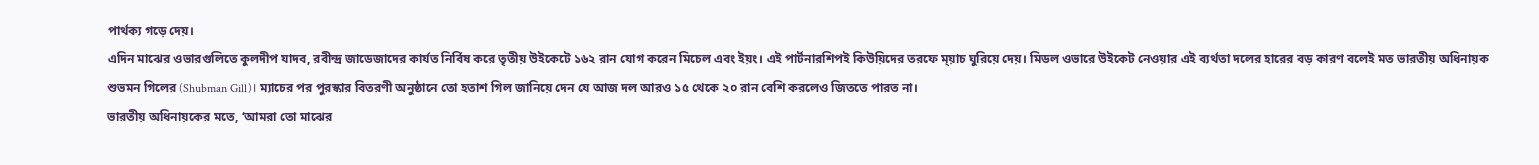পার্থক্য গড়ে দেয়।
এদিন মাঝের ওভারগুলিতে কুলদীপ যাদব, রবীন্দ্র জাডেজাদের কার্যত নির্বিষ করে তৃতীয় উইকেটে ১৬২ রান যোগ করেন মিচেল এবং ইয়ং। এই পার্টনারশিপই কিউয়িদের তরফে ম্য়াচ ঘুরিয়ে দেয়। মিডল ওভারে উইকেট নেওয়ার এই ব্যর্থতা দলের হারের বড় কারণ বলেই মত ভারতীয় অধিনায়ক শুভমন গিলের (Shubman Gill)। ম্যাচের পর পুরস্কার বিতরণী অনুষ্ঠানে তো হতাশ গিল জানিয়ে দেন যে আজ দল আরও ১৫ থেকে ২০ রান বেশি করলেও জিততে পারত না।
ভারতীয় অধিনায়কের মতে, ‘আমরা তো মাঝের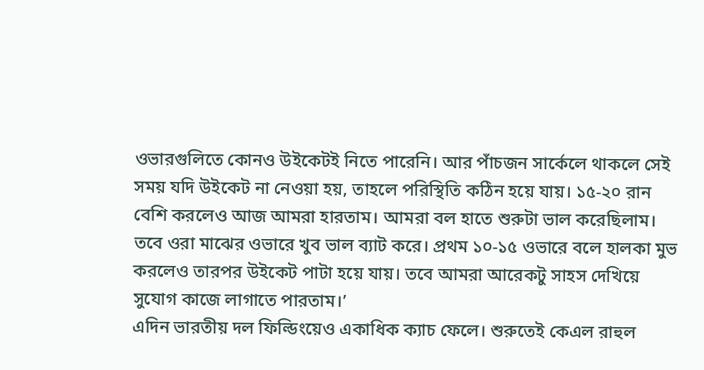ওভারগুলিতে কোনও উইকেটই নিতে পারেনি। আর পাঁচজন সার্কেলে থাকলে সেই সময় যদি উইকেট না নেওয়া হয়, তাহলে পরিস্থিতি কঠিন হয়ে যায়। ১৫-২০ রান বেশি করলেও আজ আমরা হারতাম। আমরা বল হাতে শুরুটা ভাল করেছিলাম। তবে ওরা মাঝের ওভারে খুব ভাল ব্যাট করে। প্রথম ১০-১৫ ওভারে বলে হালকা মুভ করলেও তারপর উইকেট পাটা হয়ে যায়। তবে আমরা আরেকটু সাহস দেখিয়ে সুযোগ কাজে লাগাতে পারতাম।’
এদিন ভারতীয় দল ফিল্ডিংয়েও একাধিক ক্যাচ ফেলে। শুরুতেই কেএল রাহুল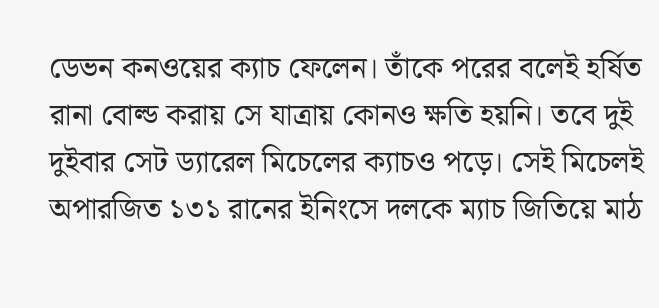ডেভন কনওয়ের ক্যাচ ফেলেন। তাঁকে পরের বলেই হর্ষিত রানা বোল্ড করায় সে যাত্রায় কোনও ক্ষতি হয়নি। তবে দুই দুইবার সেট ড্যারেল মিচেলের ক্যাচও পড়ে। সেই মিচেলই অপারজিত ১৩১ রানের ইনিংসে দলকে ম্যাচ জিতিয়ে মাঠ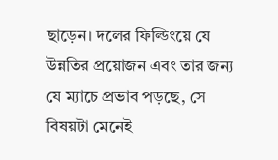ছাড়েন। দলের ফিল্ডিংয়ে যে উন্নতির প্রয়োজন এবং তার জন্য যে ম্যাচে প্রভাব পড়ছে, সে বিষয়টা মেনেই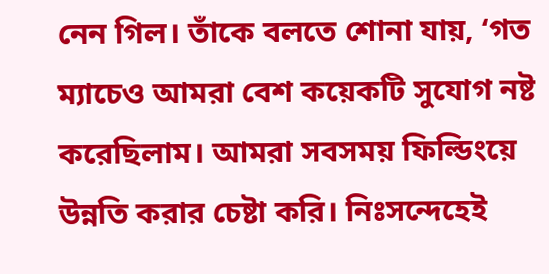নেন গিল। তাঁকে বলতে শোনা যায়, ‘গত ম্যাচেও আমরা বেশ কয়েকটি সুযোগ নষ্ট করেছিলাম। আমরা সবসময় ফিল্ডিংয়ে উন্নতি করার চেষ্টা করি। নিঃসন্দেহেই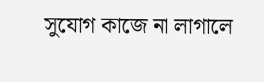সুযোগ কাজে না লাগালে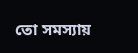তো সমস্যায়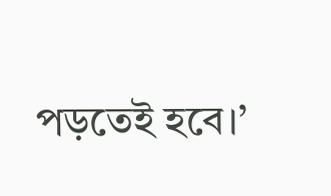পড়তেই হবে।’